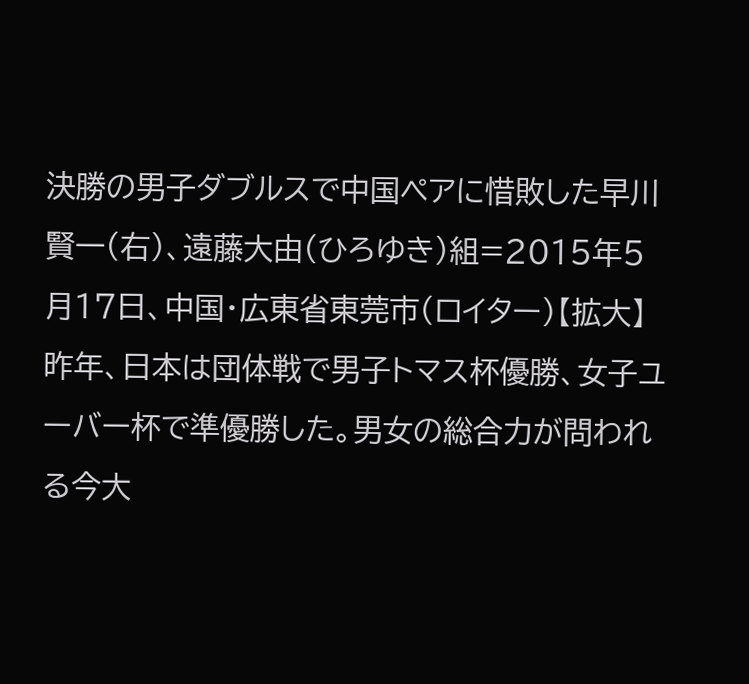決勝の男子ダブルスで中国ペアに惜敗した早川賢一(右)、遠藤大由(ひろゆき)組=2015年5月17日、中国・広東省東莞市(ロイター)【拡大】
昨年、日本は団体戦で男子トマス杯優勝、女子ユーバー杯で準優勝した。男女の総合力が問われる今大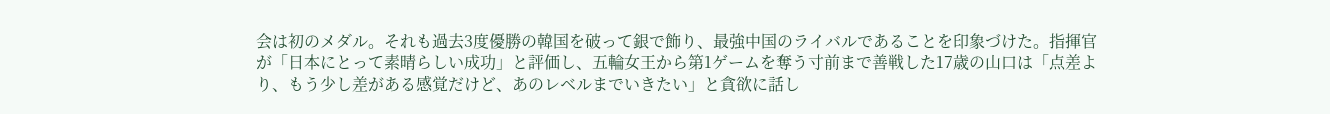会は初のメダル。それも過去3度優勝の韓国を破って銀で飾り、最強中国のライバルであることを印象づけた。指揮官が「日本にとって素晴らしい成功」と評価し、五輪女王から第1ゲームを奪う寸前まで善戦した17歳の山口は「点差より、もう少し差がある感覚だけど、あのレベルまでいきたい」と貪欲に話し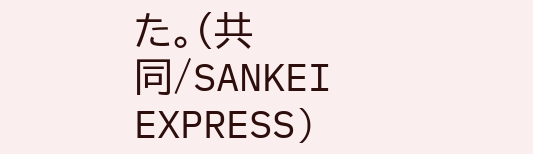た。(共同/SANKEI EXPRESS)